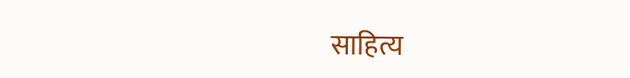साहित्य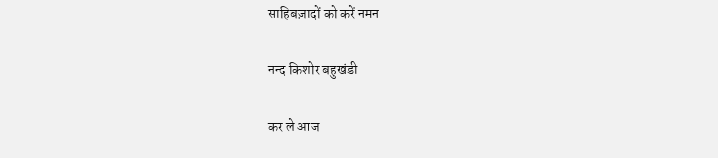साहिबज़ादों को करें नमन

नन्द किशोर बहुखंडी

कर ले आज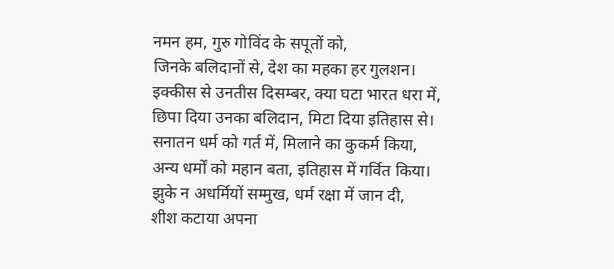नमन हम, गुरु गोविंद के सपूतों को,
जिनके बलिदानों से, देश का महका हर गुलशन।
इक्कीस से उनतीस दिसम्बर, क्या घटा भारत धरा में,
छिपा दिया उनका बलिदान, मिटा दिया इतिहास से।
सनातन धर्म को गर्त में, मिलाने का कुकर्म किया,
अन्य धर्मों को महान बता, इतिहास में गर्वित किया।
झुके न अधर्मियों सम्मुख, धर्म रक्षा में जान दी,
शीश कटाया अपना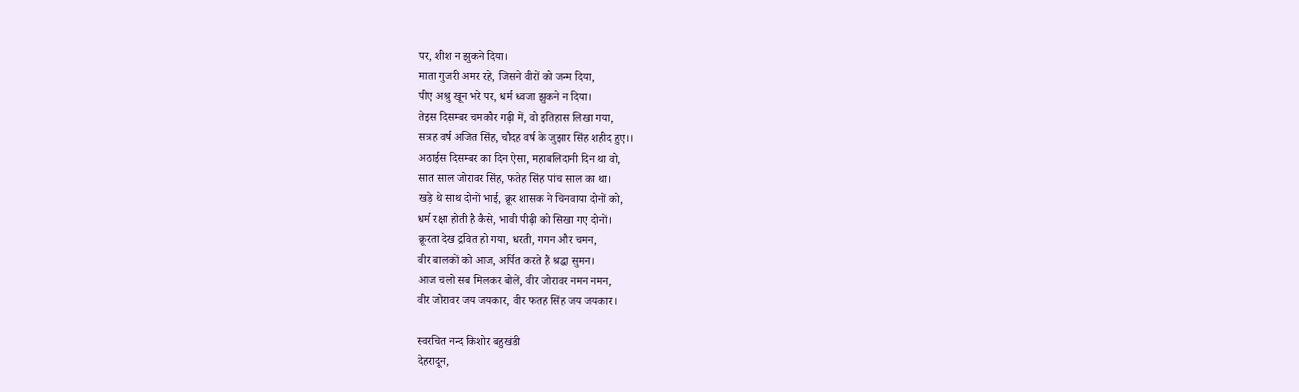पर, शीश न झुकने दिया।
माता गुजरी अमर रहे, जिसने वीरों को जन्म दिया,
पीए अश्रु खून भरे पर, धर्म ध्वजा झुकने न दिया।
तेइस दिसम्बर चमकौर गढ़ी में, वो इतिहास लिखा गया,
सत्रह वर्ष अजित सिंह, चौदह वर्ष के जुझार सिंह शहीद हुए।।
अठाईस दिसम्बर का दिन ऐसा, महाबलिदानी दिन था वो,
सात साल जोरावर सिंह, फतेह सिंह पांच साल का था।
खड़े थे साथ दोनों भाई, क्रूर शासक ने चिनवाया दोनों को,
धर्म रक्षा होती है कैसे, भावी पीढ़ी को सिखा गए दोनों।
क्रूरता देख द्रवित हो गया, धरती, गगन और चमन,
वीर बालकों को आज, अर्पित करते हैं श्रद्धा सुमन।
आज चलो सब मिलकर बोलें, वीर जोरावर नमन नमन,
वीर जोरावर जय जयकार, वीर फतह सिंह जय जयकार।

स्वरचित नन्द किशोर बहुखंडी
देहरादून,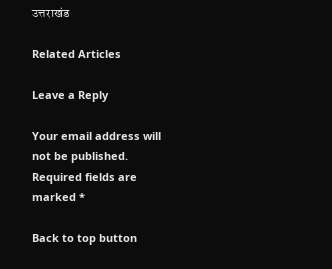उत्तराखंड

Related Articles

Leave a Reply

Your email address will not be published. Required fields are marked *

Back to top button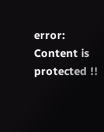error: Content is protected !!